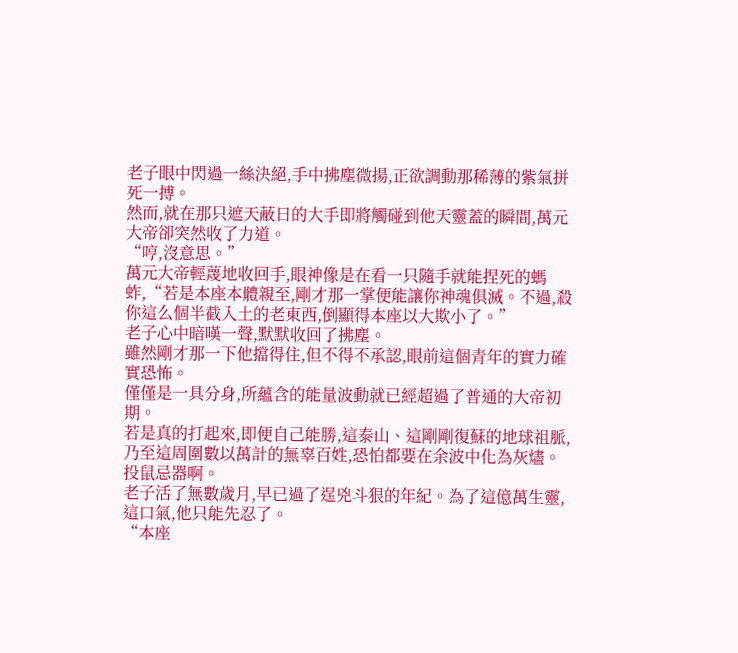老子眼中閃過一絲決絕,手中拂塵微揚,正欲調動那稀薄的紫氣拼死一搏。
然而,就在那只遮天蔽日的大手即將觸碰到他天靈蓋的瞬間,萬元大帝卻突然收了力道。
“哼,沒意思。”
萬元大帝輕蔑地收回手,眼神像是在看一只隨手就能捏死的螞蚱,“若是本座本體親至,剛才那一掌便能讓你神魂俱滅。不過,殺你這么個半截入土的老東西,倒顯得本座以大欺小了。”
老子心中暗嘆一聲,默默收回了拂塵。
雖然剛才那一下他擋得住,但不得不承認,眼前這個青年的實力確實恐怖。
僅僅是一具分身,所蘊含的能量波動就已經超過了普通的大帝初期。
若是真的打起來,即便自己能勝,這泰山、這剛剛復蘇的地球祖脈,乃至這周圍數以萬計的無辜百姓,恐怕都要在余波中化為灰燼。
投鼠忌器啊。
老子活了無數歲月,早已過了逞兇斗狠的年紀。為了這億萬生靈,這口氣,他只能先忍了。
“本座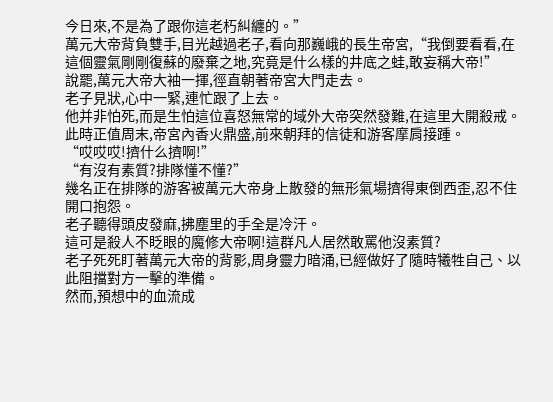今日來,不是為了跟你這老朽糾纏的。”
萬元大帝背負雙手,目光越過老子,看向那巍峨的長生帝宮,“我倒要看看,在這個靈氣剛剛復蘇的廢棄之地,究竟是什么樣的井底之蛙,敢妄稱大帝!”
說罷,萬元大帝大袖一揮,徑直朝著帝宮大門走去。
老子見狀,心中一緊,連忙跟了上去。
他并非怕死,而是生怕這位喜怒無常的域外大帝突然發難,在這里大開殺戒。
此時正值周末,帝宮內香火鼎盛,前來朝拜的信徒和游客摩肩接踵。
“哎哎哎!擠什么擠啊!”
“有沒有素質?排隊懂不懂?”
幾名正在排隊的游客被萬元大帝身上散發的無形氣場擠得東倒西歪,忍不住開口抱怨。
老子聽得頭皮發麻,拂塵里的手全是冷汗。
這可是殺人不眨眼的魔修大帝啊!這群凡人居然敢罵他沒素質?
老子死死盯著萬元大帝的背影,周身靈力暗涌,已經做好了隨時犧牲自己、以此阻擋對方一擊的準備。
然而,預想中的血流成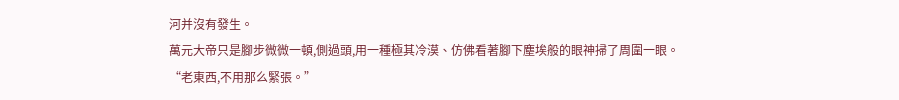河并沒有發生。
萬元大帝只是腳步微微一頓,側過頭,用一種極其冷漠、仿佛看著腳下塵埃般的眼神掃了周圍一眼。
“老東西,不用那么緊張。”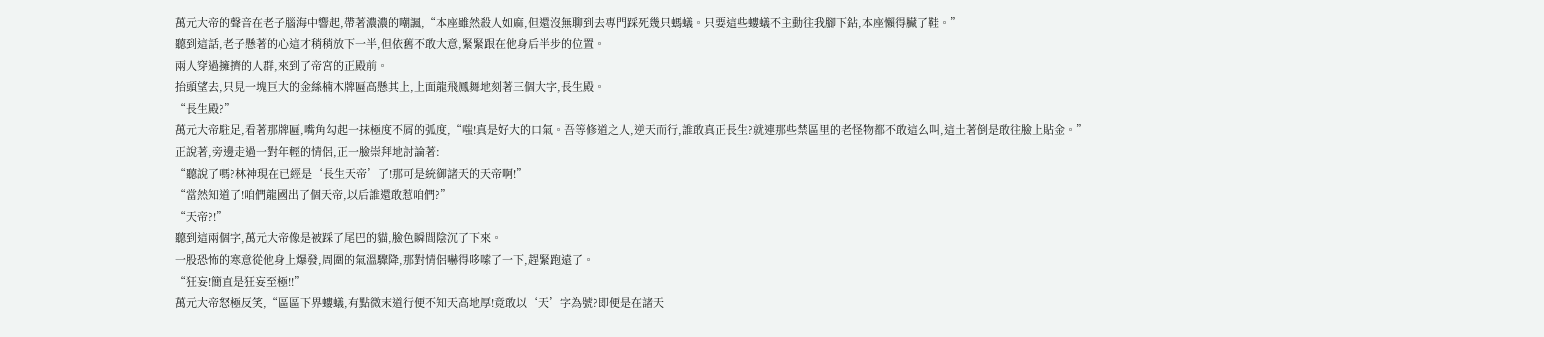萬元大帝的聲音在老子腦海中響起,帶著濃濃的嘲諷,“本座雖然殺人如麻,但還沒無聊到去專門踩死幾只螞蟻。只要這些螻蟻不主動往我腳下鉆,本座懶得臟了鞋。”
聽到這話,老子懸著的心這才稍稍放下一半,但依舊不敢大意,緊緊跟在他身后半步的位置。
兩人穿過擁擠的人群,來到了帝宮的正殿前。
抬頭望去,只見一塊巨大的金絲楠木牌匾高懸其上,上面龍飛鳳舞地刻著三個大字,長生殿。
“長生殿?”
萬元大帝駐足,看著那牌匾,嘴角勾起一抹極度不屑的弧度,“嗤!真是好大的口氣。吾等修道之人,逆天而行,誰敢真正長生?就連那些禁區里的老怪物都不敢這么叫,這土著倒是敢往臉上貼金。”
正說著,旁邊走過一對年輕的情侶,正一臉崇拜地討論著:
“聽說了嗎?林神現在已經是‘長生天帝’了!那可是統御諸天的天帝啊!”
“當然知道了!咱們龍國出了個天帝,以后誰還敢惹咱們?”
“天帝?!”
聽到這兩個字,萬元大帝像是被踩了尾巴的貓,臉色瞬間陰沉了下來。
一股恐怖的寒意從他身上爆發,周圍的氣溫驟降,那對情侶嚇得哆嗦了一下,趕緊跑遠了。
“狂妄!簡直是狂妄至極!!”
萬元大帝怒極反笑,“區區下界螻蟻,有點微末道行便不知天高地厚!竟敢以‘天’字為號?即便是在諸天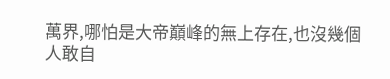萬界,哪怕是大帝巔峰的無上存在,也沒幾個人敢自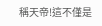稱天帝!這不僅是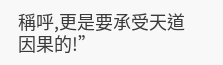稱呼,更是要承受天道因果的!”